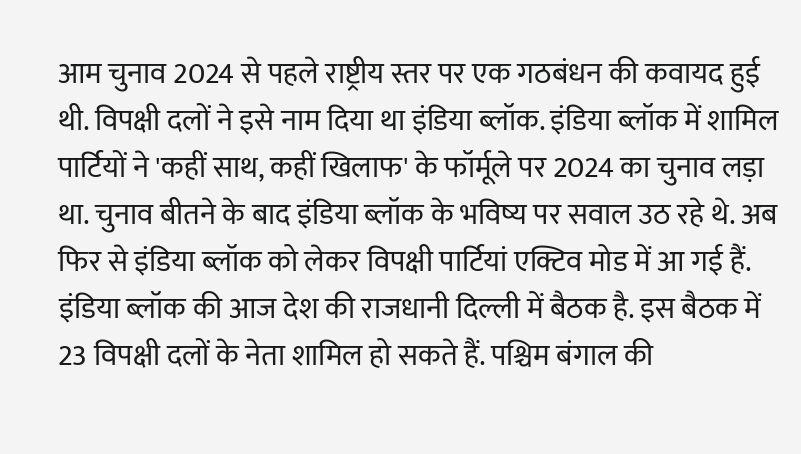आम चुनाव 2024 से पहले राष्ट्रीय स्तर पर एक गठबंधन की कवायद हुई थी. विपक्षी दलों ने इसे नाम दिया था इंडिया ब्लॉक. इंडिया ब्लॉक में शामिल पार्टियों ने 'कहीं साथ, कहीं खिलाफ' के फॉर्मूले पर 2024 का चुनाव लड़ा था. चुनाव बीतने के बाद इंडिया ब्लॉक के भविष्य पर सवाल उठ रहे थे. अब फिर से इंडिया ब्लॉक को लेकर विपक्षी पार्टियां एक्टिव मोड में आ गई हैं.
इंडिया ब्लॉक की आज देश की राजधानी दिल्ली में बैठक है. इस बैठक में 23 विपक्षी दलों के नेता शामिल हो सकते हैं. पश्चिम बंगाल की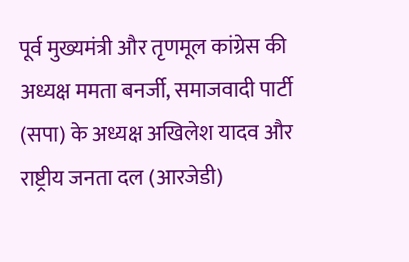पूर्व मुख्यमंत्री और तृणमूल कांग्रेस की अध्यक्ष ममता बनर्जी, समाजवादी पार्टी (सपा) के अध्यक्ष अखिलेश यादव और राष्ट्रीय जनता दल (आरजेडी)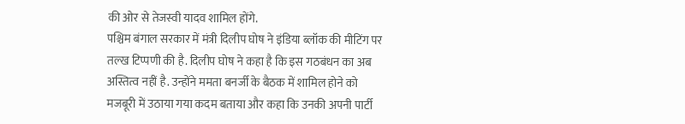की ओर से तेजस्वी यादव शामिल होंगे.
पश्चिम बंगाल सरकार में मंत्री दिलीप घोष ने इंडिया ब्लॉक की मीटिंग पर तल्ख टिप्पणी की है. दिलीप घोष ने कहा है कि इस गठबंधन का अब अस्तित्व नहीं है. उन्होंने ममता बनर्जी के बैठक में शामिल होने को मजबूरी में उठाया गया कदम बताया और कहा कि उनकी अपनी पार्टी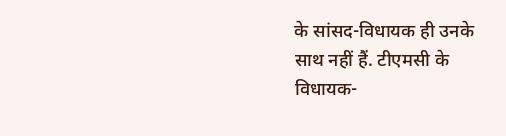के सांसद-विधायक ही उनके साथ नहीं हैं. टीएमसी के विधायक-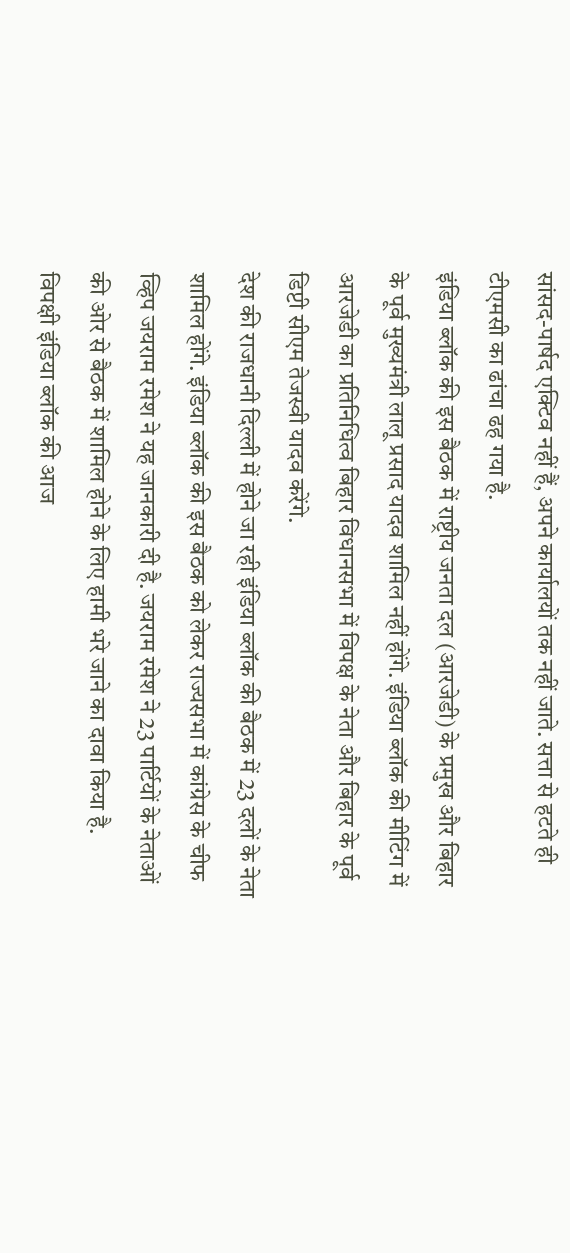सांसद-पार्षद एक्टिव नहीं हैं, अपने कार्यालयों तक नहीं जाते. सत्ता से हटते ही टीएमसी का ढांचा ढह गया है.
इंडिया ब्लॉक की इस बैठक में राष्ट्रीय जनता दल (आरजेडी) के प्रमुख और बिहार के पूर्व मुख्यमंत्री लालू प्रसाद यादव शामिल नहीं होंगे. इंडिया ब्लॉक की मीटिंग में आरजेडी का प्रतिनिधित्व बिहार विधानसभा में विपक्ष के नेता और बिहार के पूर्व डिप्टी सीएम तेजस्वी यादव करेंगे.
देश की राजधानी दिल्ली में होने जा रही इंडिया ब्लॉक की बैठक में 23 दलों के नेता शामिल होंगे. इंडिया ब्लॉक की इस बैठक को लेकर राज्यसभा में कांग्रेस के चीफ व्हिप जयराम रमेश ने यह जानकारी दी है. जयराम रमेश ने 23 पार्टियों के नेताओं की ओर से बैठक में शामिल होने के लिए हामी भरे जाने का दावा किया है.
विपक्षी इंडिया ब्लॉक की आज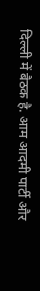दिल्ली में बैठक है. आम आदमी पार्टी और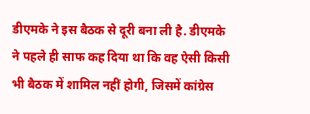डीएमके ने इस बैठक से दूरी बना ली है. डीएमके ने पहले ही साफ कह दिया था कि वह ऐसी किसी भी बैठक में शामिल नहीं होगी, जिसमें कांग्रेस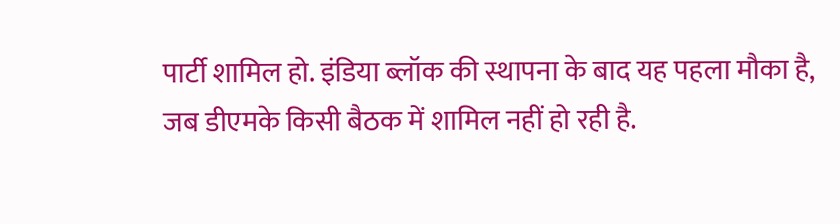पार्टी शामिल हो. इंडिया ब्लॉक की स्थापना के बाद यह पहला मौका है, जब डीएमके किसी बैठक में शामिल नहीं हो रही है.